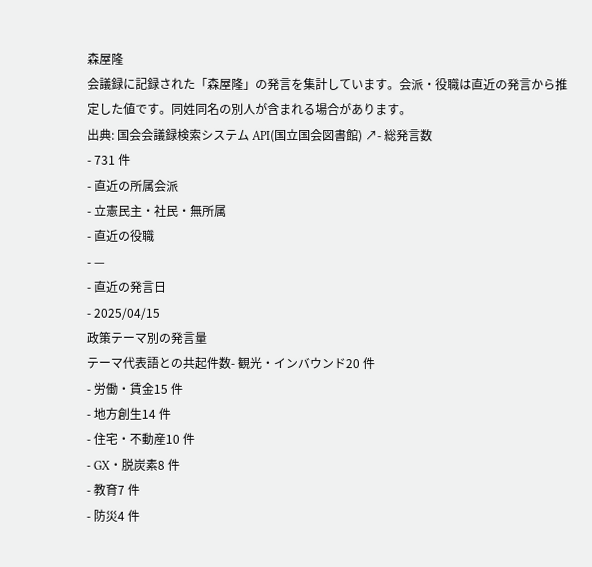森屋隆
会議録に記録された「森屋隆」の発言を集計しています。会派・役職は直近の発言から推定した値です。同姓同名の別人が含まれる場合があります。
出典: 国会会議録検索システム API(国立国会図書館) ↗- 総発言数
- 731 件
- 直近の所属会派
- 立憲民主・社民・無所属
- 直近の役職
- —
- 直近の発言日
- 2025/04/15
政策テーマ別の発言量
テーマ代表語との共起件数- 観光・インバウンド20 件
- 労働・賃金15 件
- 地方創生14 件
- 住宅・不動産10 件
- GX・脱炭素8 件
- 教育7 件
- 防災4 件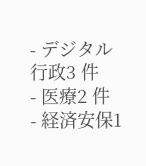- デジタル行政3 件
- 医療2 件
- 経済安保1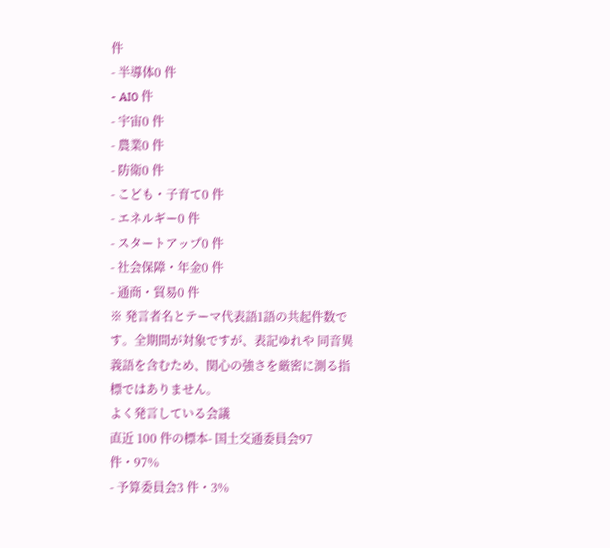件
- 半導体0 件
- AI0 件
- 宇宙0 件
- 農業0 件
- 防衛0 件
- こども・子育て0 件
- エネルギー0 件
- スタートアップ0 件
- 社会保障・年金0 件
- 通商・貿易0 件
※ 発言者名とテーマ代表語1語の共起件数です。全期間が対象ですが、表記ゆれや 同音異義語を含むため、関心の強さを厳密に測る指標ではありません。
よく発言している会議
直近 100 件の標本- 国土交通委員会97 件・97%
- 予算委員会3 件・3%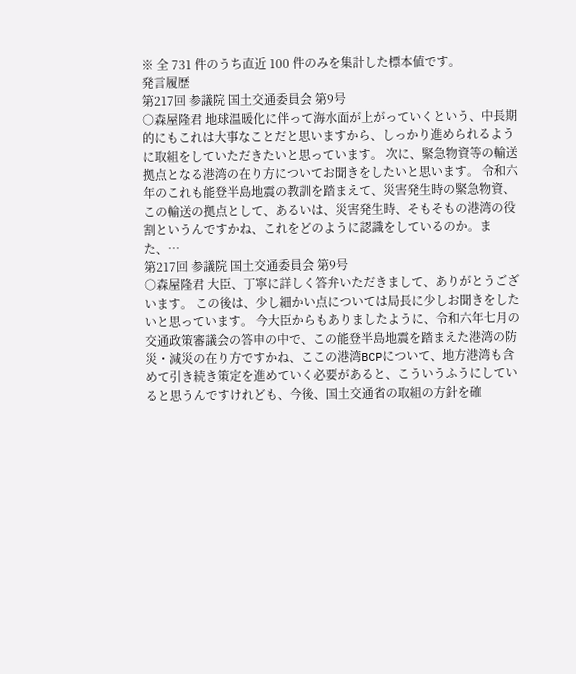※ 全 731 件のうち直近 100 件のみを集計した標本値です。
発言履歴
第217回 参議院 国土交通委員会 第9号
○森屋隆君 地球温暖化に伴って海水面が上がっていくという、中長期的にもこれは大事なことだと思いますから、しっかり進められるように取組をしていただきたいと思っています。 次に、緊急物資等の輸送拠点となる港湾の在り方についてお聞きをしたいと思います。 令和六年のこれも能登半島地震の教訓を踏まえて、災害発生時の緊急物資、この輸送の拠点として、あるいは、災害発生時、そもそもの港湾の役割というんですかね、これをどのように認識をしているのか。また、…
第217回 参議院 国土交通委員会 第9号
○森屋隆君 大臣、丁寧に詳しく答弁いただきまして、ありがとうございます。 この後は、少し細かい点については局長に少しお聞きをしたいと思っています。 今大臣からもありましたように、令和六年七月の交通政策審議会の答申の中で、この能登半島地震を踏まえた港湾の防災・減災の在り方ですかね、ここの港湾BCPについて、地方港湾も含めて引き続き策定を進めていく必要があると、こういうふうにしていると思うんですけれども、今後、国土交通省の取組の方針を確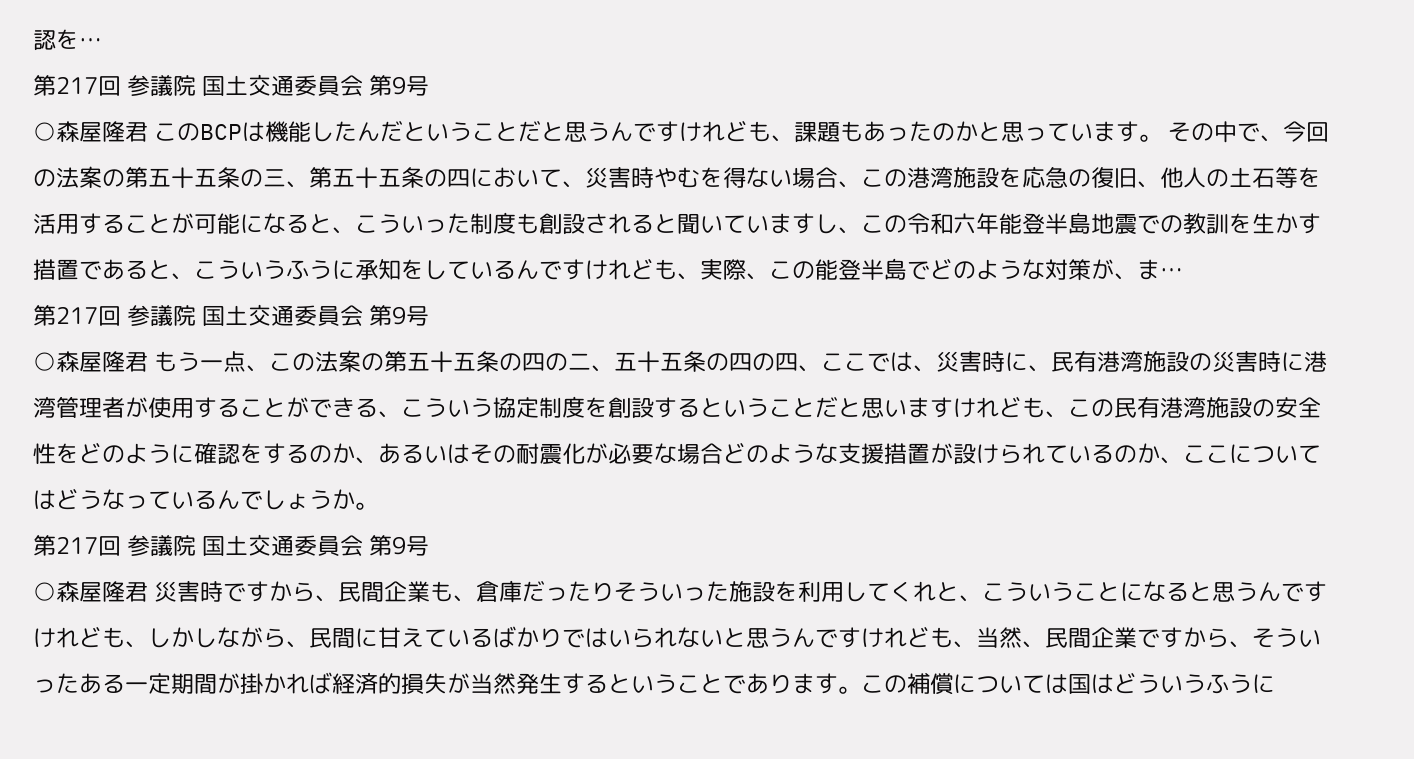認を…
第217回 参議院 国土交通委員会 第9号
○森屋隆君 このBCPは機能したんだということだと思うんですけれども、課題もあったのかと思っています。 その中で、今回の法案の第五十五条の三、第五十五条の四において、災害時やむを得ない場合、この港湾施設を応急の復旧、他人の土石等を活用することが可能になると、こういった制度も創設されると聞いていますし、この令和六年能登半島地震での教訓を生かす措置であると、こういうふうに承知をしているんですけれども、実際、この能登半島でどのような対策が、ま…
第217回 参議院 国土交通委員会 第9号
○森屋隆君 もう一点、この法案の第五十五条の四の二、五十五条の四の四、ここでは、災害時に、民有港湾施設の災害時に港湾管理者が使用することができる、こういう協定制度を創設するということだと思いますけれども、この民有港湾施設の安全性をどのように確認をするのか、あるいはその耐震化が必要な場合どのような支援措置が設けられているのか、ここについてはどうなっているんでしょうか。
第217回 参議院 国土交通委員会 第9号
○森屋隆君 災害時ですから、民間企業も、倉庫だったりそういった施設を利用してくれと、こういうことになると思うんですけれども、しかしながら、民間に甘えているばかりではいられないと思うんですけれども、当然、民間企業ですから、そういったある一定期間が掛かれば経済的損失が当然発生するということであります。この補償については国はどういうふうに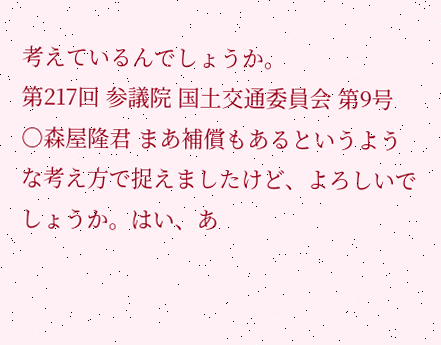考えているんでしょうか。
第217回 参議院 国土交通委員会 第9号
○森屋隆君 まあ補償もあるというような考え方で捉えましたけど、よろしいでしょうか。はい、あ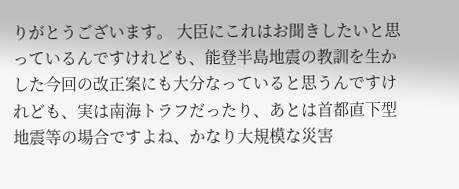りがとうございます。 大臣にこれはお聞きしたいと思っているんですけれども、能登半島地震の教訓を生かした今回の改正案にも大分なっていると思うんですけれども、実は南海トラフだったり、あとは首都直下型地震等の場合ですよね、かなり大規模な災害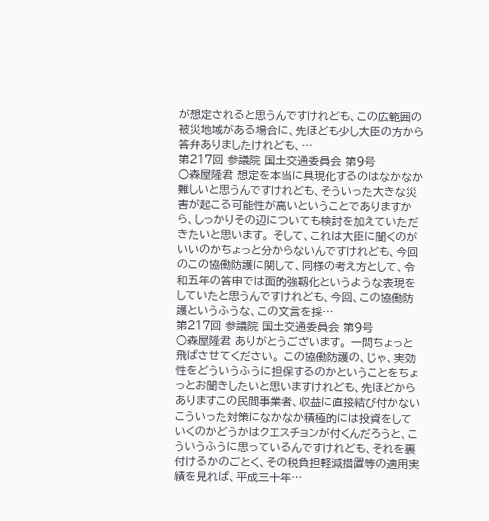が想定されると思うんですけれども、この広範囲の被災地域がある場合に、先ほども少し大臣の方から答弁ありましたけれども、…
第217回 参議院 国土交通委員会 第9号
○森屋隆君 想定を本当に具現化するのはなかなか難しいと思うんですけれども、そういった大きな災害が起こる可能性が高いということでありますから、しっかりその辺についても検討を加えていただきたいと思います。 そして、これは大臣に聞くのがいいのかちょっと分からないんですけれども、今回のこの協働防護に関して、同様の考え方として、令和五年の答申では面的強靱化というような表現をしていたと思うんですけれども、今回、この協働防護というふうな、この文言を採…
第217回 参議院 国土交通委員会 第9号
○森屋隆君 ありがとうございます。 一問ちょっと飛ばさせてください。 この協働防護の、じゃ、実効性をどういうふうに担保するのかということをちょっとお聞きしたいと思いますけれども、先ほどからありますこの民間事業者、収益に直接結び付かないこういった対策になかなか積極的には投資をしていくのかどうかはクエスチョンが付くんだろうと、こういうふうに思っているんですけれども、それを裏付けるかのごとく、その税負担軽減措置等の適用実績を見れば、平成三十年…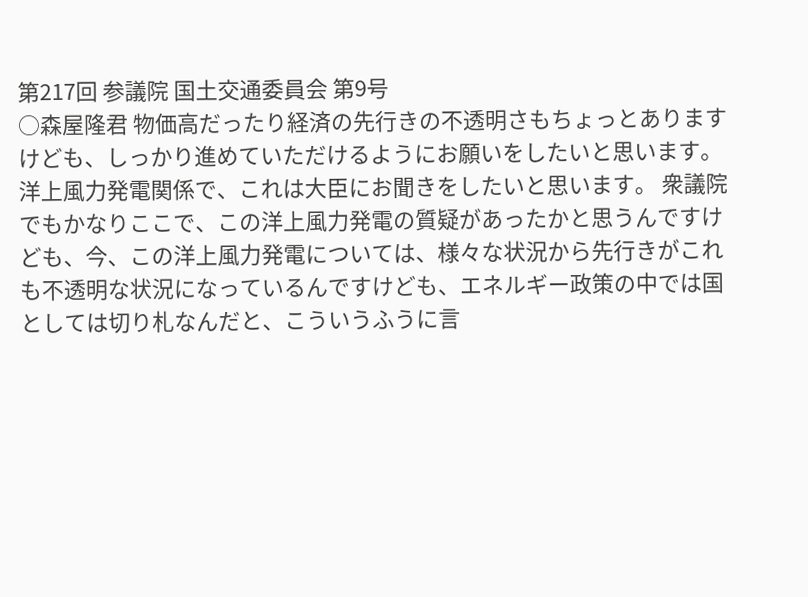第217回 参議院 国土交通委員会 第9号
○森屋隆君 物価高だったり経済の先行きの不透明さもちょっとありますけども、しっかり進めていただけるようにお願いをしたいと思います。 洋上風力発電関係で、これは大臣にお聞きをしたいと思います。 衆議院でもかなりここで、この洋上風力発電の質疑があったかと思うんですけども、今、この洋上風力発電については、様々な状況から先行きがこれも不透明な状況になっているんですけども、エネルギー政策の中では国としては切り札なんだと、こういうふうに言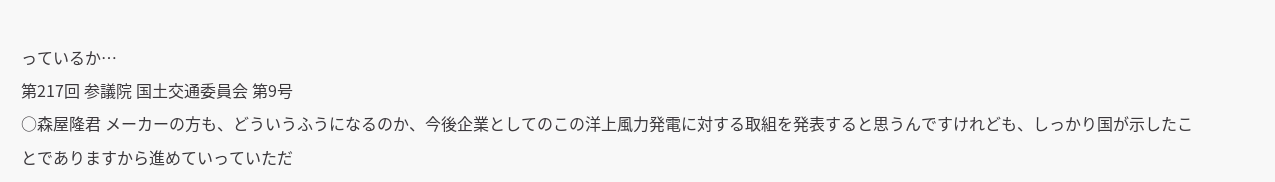っているか…
第217回 参議院 国土交通委員会 第9号
○森屋隆君 メーカーの方も、どういうふうになるのか、今後企業としてのこの洋上風力発電に対する取組を発表すると思うんですけれども、しっかり国が示したことでありますから進めていっていただ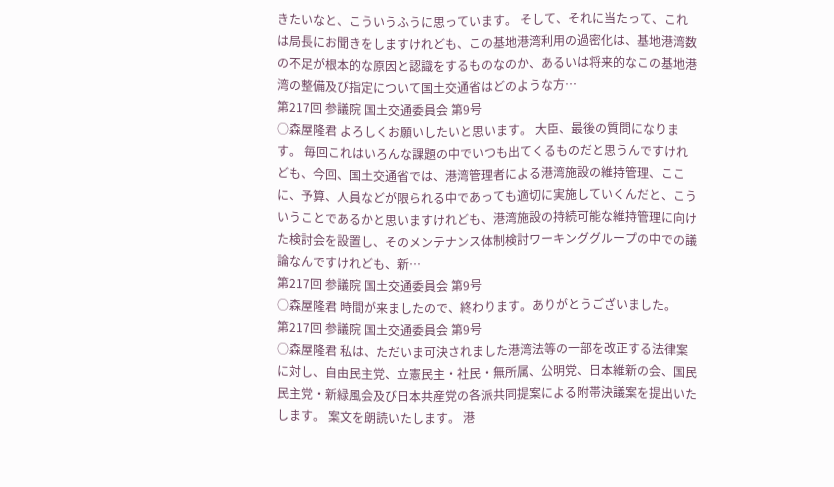きたいなと、こういうふうに思っています。 そして、それに当たって、これは局長にお聞きをしますけれども、この基地港湾利用の過密化は、基地港湾数の不足が根本的な原因と認識をするものなのか、あるいは将来的なこの基地港湾の整備及び指定について国土交通省はどのような方…
第217回 参議院 国土交通委員会 第9号
○森屋隆君 よろしくお願いしたいと思います。 大臣、最後の質問になります。 毎回これはいろんな課題の中でいつも出てくるものだと思うんですけれども、今回、国土交通省では、港湾管理者による港湾施設の維持管理、ここに、予算、人員などが限られる中であっても適切に実施していくんだと、こういうことであるかと思いますけれども、港湾施設の持続可能な維持管理に向けた検討会を設置し、そのメンテナンス体制検討ワーキンググループの中での議論なんですけれども、新…
第217回 参議院 国土交通委員会 第9号
○森屋隆君 時間が来ましたので、終わります。ありがとうございました。
第217回 参議院 国土交通委員会 第9号
○森屋隆君 私は、ただいま可決されました港湾法等の一部を改正する法律案に対し、自由民主党、立憲民主・社民・無所属、公明党、日本維新の会、国民民主党・新緑風会及び日本共産党の各派共同提案による附帯決議案を提出いたします。 案文を朗読いたします。 港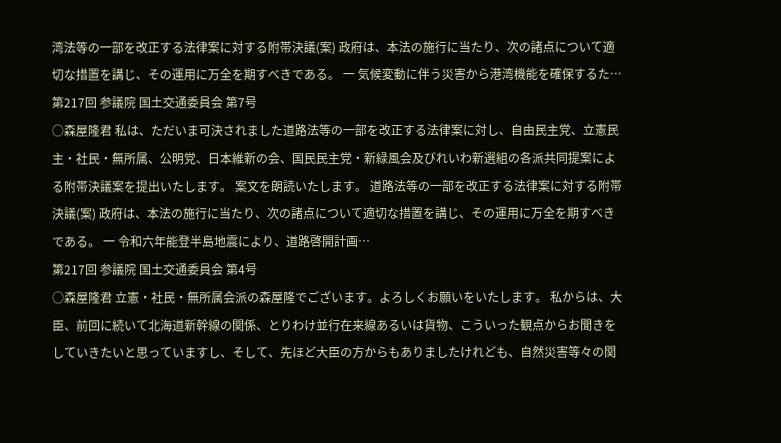湾法等の一部を改正する法律案に対する附帯決議(案) 政府は、本法の施行に当たり、次の諸点について適切な措置を講じ、その運用に万全を期すべきである。 一 気候変動に伴う災害から港湾機能を確保するた…
第217回 参議院 国土交通委員会 第7号
○森屋隆君 私は、ただいま可決されました道路法等の一部を改正する法律案に対し、自由民主党、立憲民主・社民・無所属、公明党、日本維新の会、国民民主党・新緑風会及びれいわ新選組の各派共同提案による附帯決議案を提出いたします。 案文を朗読いたします。 道路法等の一部を改正する法律案に対する附帯決議(案) 政府は、本法の施行に当たり、次の諸点について適切な措置を講じ、その運用に万全を期すべきである。 一 令和六年能登半島地震により、道路啓開計画…
第217回 参議院 国土交通委員会 第4号
○森屋隆君 立憲・社民・無所属会派の森屋隆でございます。よろしくお願いをいたします。 私からは、大臣、前回に続いて北海道新幹線の関係、とりわけ並行在来線あるいは貨物、こういった観点からお聞きをしていきたいと思っていますし、そして、先ほど大臣の方からもありましたけれども、自然災害等々の関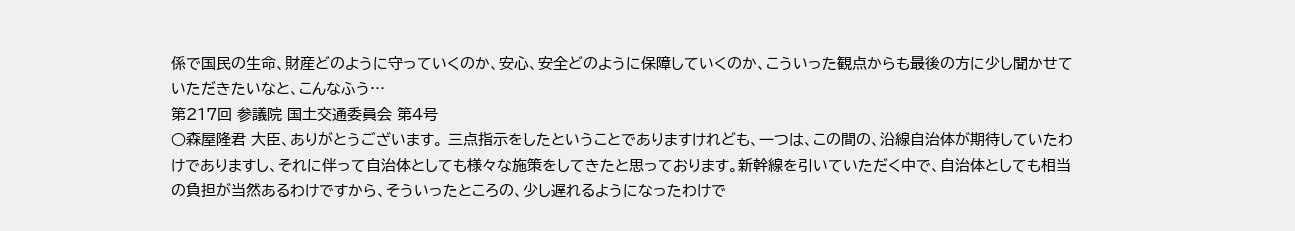係で国民の生命、財産どのように守っていくのか、安心、安全どのように保障していくのか、こういった観点からも最後の方に少し聞かせていただきたいなと、こんなふう…
第217回 参議院 国土交通委員会 第4号
○森屋隆君 大臣、ありがとうございます。 三点指示をしたということでありますけれども、一つは、この間の、沿線自治体が期待していたわけでありますし、それに伴って自治体としても様々な施策をしてきたと思っております。新幹線を引いていただく中で、自治体としても相当の負担が当然あるわけですから、そういったところの、少し遅れるようになったわけで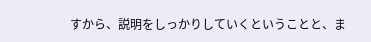すから、説明をしっかりしていくということと、ま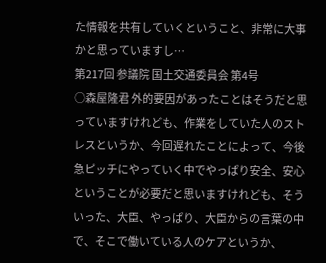た情報を共有していくということ、非常に大事かと思っていますし…
第217回 参議院 国土交通委員会 第4号
○森屋隆君 外的要因があったことはそうだと思っていますけれども、作業をしていた人のストレスというか、今回遅れたことによって、今後急ピッチにやっていく中でやっぱり安全、安心ということが必要だと思いますけれども、そういった、大臣、やっぱり、大臣からの言葉の中で、そこで働いている人のケアというか、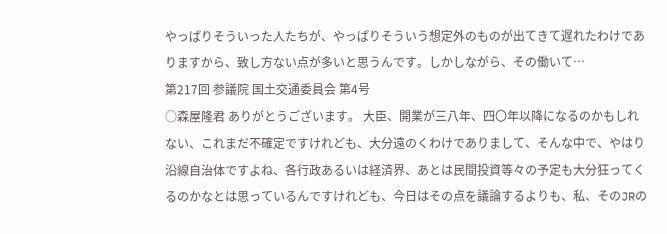やっぱりそういった人たちが、やっぱりそういう想定外のものが出てきて遅れたわけでありますから、致し方ない点が多いと思うんです。しかしながら、その働いて…
第217回 参議院 国土交通委員会 第4号
○森屋隆君 ありがとうございます。 大臣、開業が三八年、四〇年以降になるのかもしれない、これまだ不確定ですけれども、大分遠のくわけでありまして、そんな中で、やはり沿線自治体ですよね、各行政あるいは経済界、あとは民間投資等々の予定も大分狂ってくるのかなとは思っているんですけれども、今日はその点を議論するよりも、私、そのJRの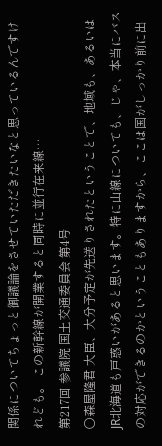関係についてちょっと御議論をさせていただきたいなと思っているんですけれども。 この新幹線が開業すると同時に並行在来線…
第217回 参議院 国土交通委員会 第4号
○森屋隆君 大臣、大分予定が先送りされたということで、地域も、あるいはJR北海道も戸惑いがあると思います。特に山線についても、じゃ、本当にバスの対応ができるのかということもありますから、ここは国がしっかり前に出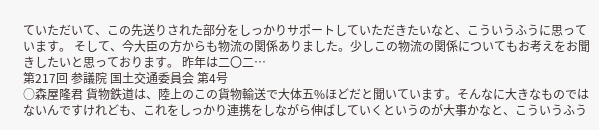ていただいて、この先送りされた部分をしっかりサポートしていただきたいなと、こういうふうに思っています。 そして、今大臣の方からも物流の関係ありました。少しこの物流の関係についてもお考えをお聞きしたいと思っております。 昨年は二〇二…
第217回 参議院 国土交通委員会 第4号
○森屋隆君 貨物鉄道は、陸上のこの貨物輸送で大体五%ほどだと聞いています。そんなに大きなものではないんですけれども、これをしっかり連携をしながら伸ばしていくというのが大事かなと、こういうふう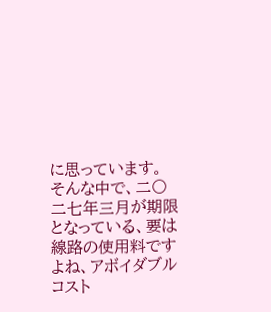に思っています。 そんな中で、二〇二七年三月が期限となっている、要は線路の使用料ですよね、アボイダブルコスト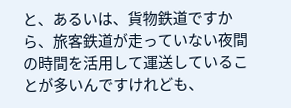と、あるいは、貨物鉄道ですから、旅客鉄道が走っていない夜間の時間を活用して運送していることが多いんですけれども、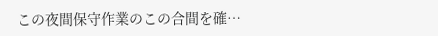この夜間保守作業のこの合間を確…